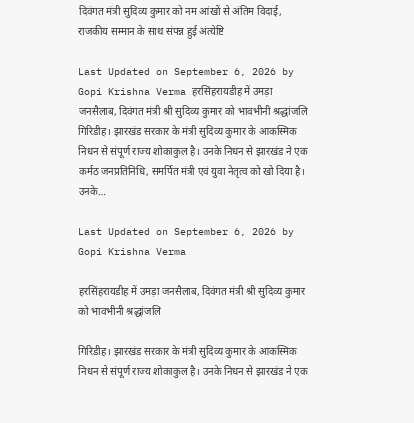दिवंगत मंत्री सुदिव्य कुमार को नम आंखों से अंतिम विदाई, राजकीय सम्मान के साथ संपन्न हुई अंत्येष्टि

Last Updated on September 6, 2026 by Gopi Krishna Verma हरसिंहरायडीह में उमड़ा जनसैलाब, दिवंगत मंत्री श्री सुदिव्य कुमार को भावभीनी श्रद्धांजलि गिरिडीह। झारखंड सरकार के मंत्री सुदिव्य कुमार के आकस्मिक निधन से संपूर्ण राज्य शोकाकुल है। उनके निधन से झारखंड ने एक कर्मठ जनप्रतिनिधि, समर्पित मंत्री एवं युवा नेतृत्व को खो दिया है। उनके…

Last Updated on September 6, 2026 by Gopi Krishna Verma

हरसिंहरायडीह में उमड़ा जनसैलाब, दिवंगत मंत्री श्री सुदिव्य कुमार को भावभीनी श्रद्धांजलि

गिरिडीह। झारखंड सरकार के मंत्री सुदिव्य कुमार के आकस्मिक निधन से संपूर्ण राज्य शोकाकुल है। उनके निधन से झारखंड ने एक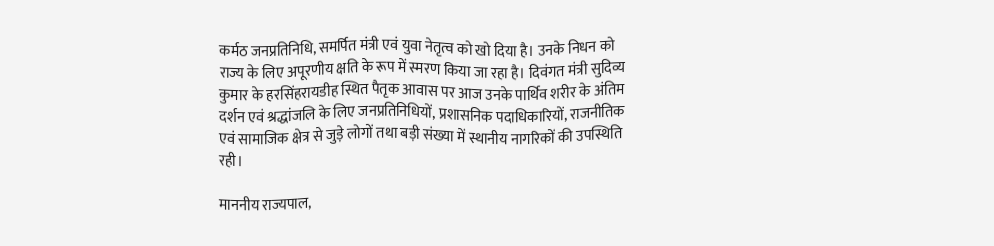कर्मठ जनप्रतिनिधि, समर्पित मंत्री एवं युवा नेतृत्व को खो दिया है। उनके निधन को राज्य के लिए अपूरणीय क्षति के रूप में स्मरण किया जा रहा है। दिवंगत मंत्री सुदिव्य कुमार के हरसिंहरायडीह स्थित पैतृक आवास पर आज उनके पार्थिव शरीर के अंतिम दर्शन एवं श्रद्धांजलि के लिए जनप्रतिनिधियों, प्रशासनिक पदाधिकारियों, राजनीतिक एवं सामाजिक क्षेत्र से जुड़े लोगों तथा बड़ी संख्या में स्थानीय नागरिकों की उपस्थिति रही।

माननीय राज्यपाल,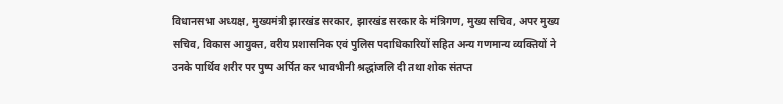विधानसभा अध्यक्ष, मुख्यमंत्री झारखंड सरकार, झारखंड सरकार के मंत्रिगण, मुख्य सचिव, अपर मुख्य सचिव, विकास आयुक्त, वरीय प्रशासनिक एवं पुलिस पदाधिकारियों सहित अन्य गणमान्य व्यक्तियों ने उनके पार्थिव शरीर पर पुष्प अर्पित कर भावभीनी श्रद्धांजलि दी तथा शोक संतप्त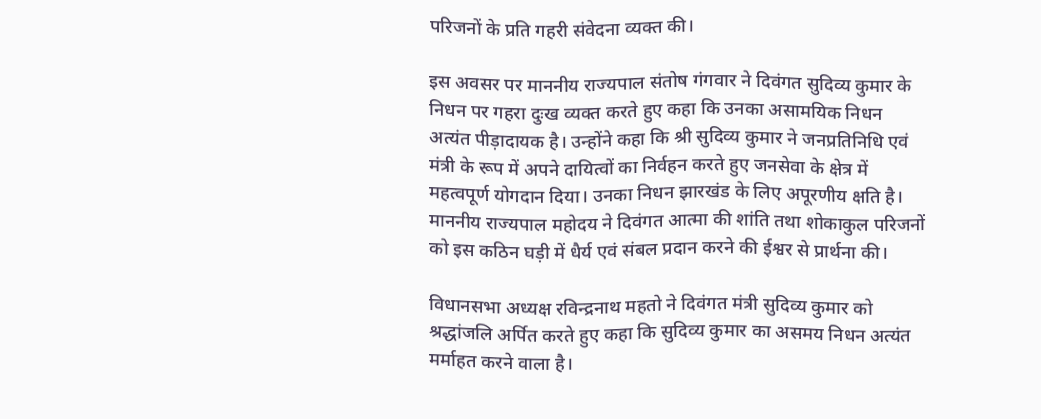परिजनों के प्रति गहरी संवेदना व्यक्त की।

इस अवसर पर माननीय राज्यपाल संतोष गंगवार ने दिवंगत सुदिव्य कुमार के निधन पर गहरा दुःख व्यक्त करते हुए कहा कि उनका असामयिक निधन अत्यंत पीड़ादायक है। उन्होंने कहा कि श्री सुदिव्य कुमार ने जनप्रतिनिधि एवं मंत्री के रूप में अपने दायित्वों का निर्वहन करते हुए जनसेवा के क्षेत्र में महत्वपूर्ण योगदान दिया। उनका निधन झारखंड के लिए अपूरणीय क्षति है। माननीय राज्यपाल महोदय ने दिवंगत आत्मा की शांति तथा शोकाकुल परिजनों को इस कठिन घड़ी में धैर्य एवं संबल प्रदान करने की ईश्वर से प्रार्थना की।

विधानसभा अध्यक्ष रविन्द्रनाथ महतो ने दिवंगत मंत्री सुदिव्य कुमार को श्रद्धांजलि अर्पित करते हुए कहा कि सुदिव्य कुमार का असमय निधन अत्यंत मर्माहत करने वाला है।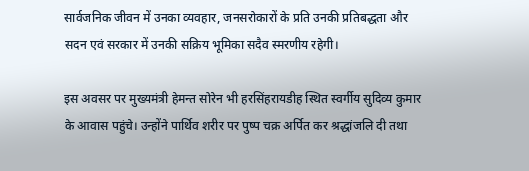सार्वजनिक जीवन में उनका व्यवहार, जनसरोकारों के प्रति उनकी प्रतिबद्धता और सदन एवं सरकार में उनकी सक्रिय भूमिका सदैव स्मरणीय रहेगी।

इस अवसर पर मुख्यमंत्री हेमन्त सोरेन भी हरसिंहरायडीह स्थित स्वर्गीय सुदिव्य कुमार के आवास पहुंचे। उन्होंने पार्थिव शरीर पर पुष्प चक्र अर्पित कर श्रद्धांजलि दी तथा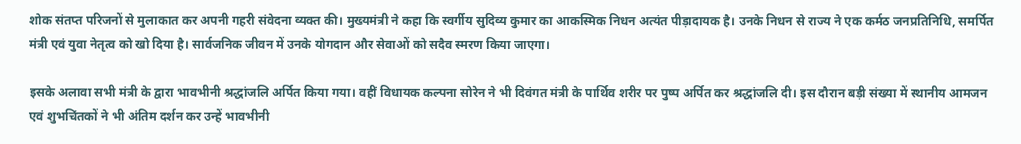शोक संतप्त परिजनों से मुलाकात कर अपनी गहरी संवेदना व्यक्त की। मुख्यमंत्री ने कहा कि स्वर्गीय सुदिव्य कुमार का आकस्मिक निधन अत्यंत पीड़ादायक है। उनके निधन से राज्य ने एक कर्मठ जनप्रतिनिधि, समर्पित मंत्री एवं युवा नेतृत्व को खो दिया है। सार्वजनिक जीवन में उनके योगदान और सेवाओं को सदैव स्मरण किया जाएगा।

इसके अलावा सभी मंत्री के द्वारा भावभीनी श्रद्धांजलि अर्पित किया गया। वहीं विधायक कल्पना सोरेन ने भी दिवंगत मंत्री के पार्थिव शरीर पर पुष्प अर्पित कर श्रद्धांजलि दी। इस दौरान बड़ी संख्या में स्थानीय आमजन एवं शुभचिंतकों ने भी अंतिम दर्शन कर उन्हें भावभीनी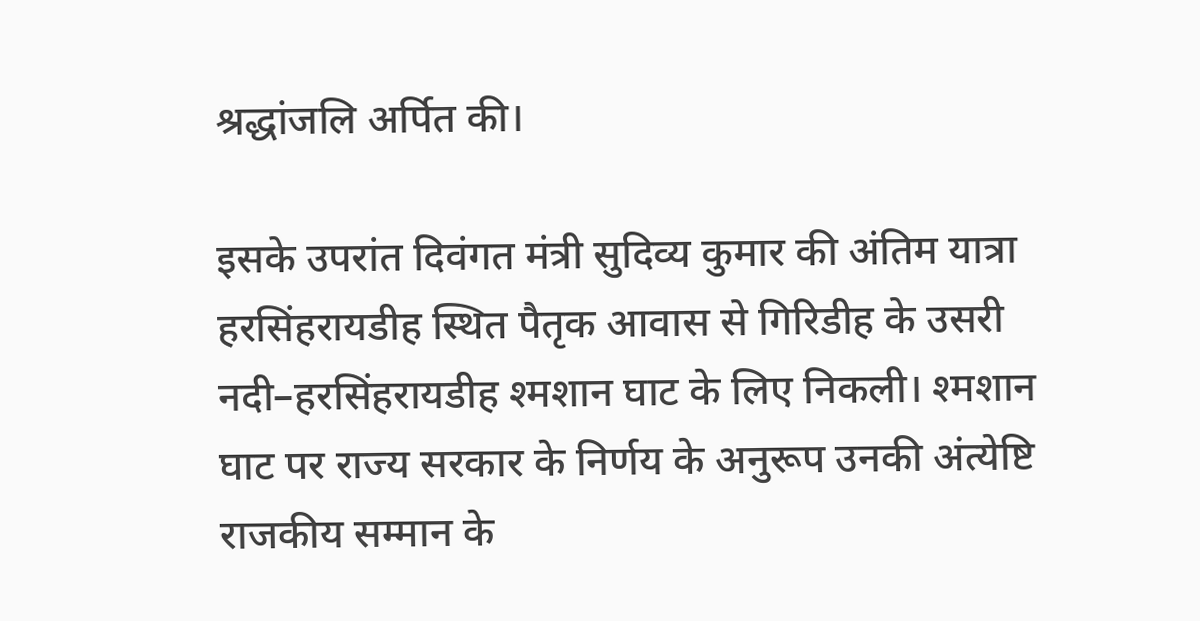श्रद्धांजलि अर्पित की।

इसके उपरांत दिवंगत मंत्री सुदिव्य कुमार की अंतिम यात्रा हरसिंहरायडीह स्थित पैतृक आवास से गिरिडीह के उसरी नदी–हरसिंहरायडीह श्मशान घाट के लिए निकली। श्मशान घाट पर राज्य सरकार के निर्णय के अनुरूप उनकी अंत्येष्टि राजकीय सम्मान के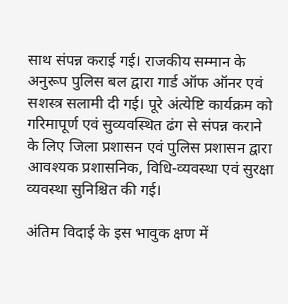साथ संपन्न कराई गई। राजकीय सम्मान के अनुरूप पुलिस बल द्वारा गार्ड ऑफ ऑनर एवं सशस्त्र सलामी दी गई। पूरे अंत्येष्टि कार्यक्रम को गरिमापूर्ण एवं सुव्यवस्थित ढंग से संपन्न कराने के लिए जिला प्रशासन एवं पुलिस प्रशासन द्वारा आवश्यक प्रशासनिक, विधि-व्यवस्था एवं सुरक्षा व्यवस्था सुनिश्चित की गई।

अंतिम विदाई के इस भावुक क्षण में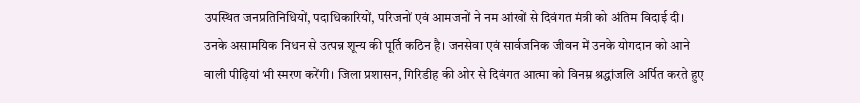उपस्थित जनप्रतिनिधियों, पदाधिकारियों, परिजनों एवं आमजनों ने नम आंखों से दिवंगत मंत्री को अंतिम विदाई दी। उनके असामयिक निधन से उत्पन्न शून्य की पूर्ति कठिन है। जनसेवा एवं सार्वजनिक जीवन में उनके योगदान को आने वाली पीढ़ियां भी स्मरण करेंगी। जिला प्रशासन, गिरिडीह की ओर से दिवंगत आत्मा को विनम्र श्रद्धांजलि अर्पित करते हुए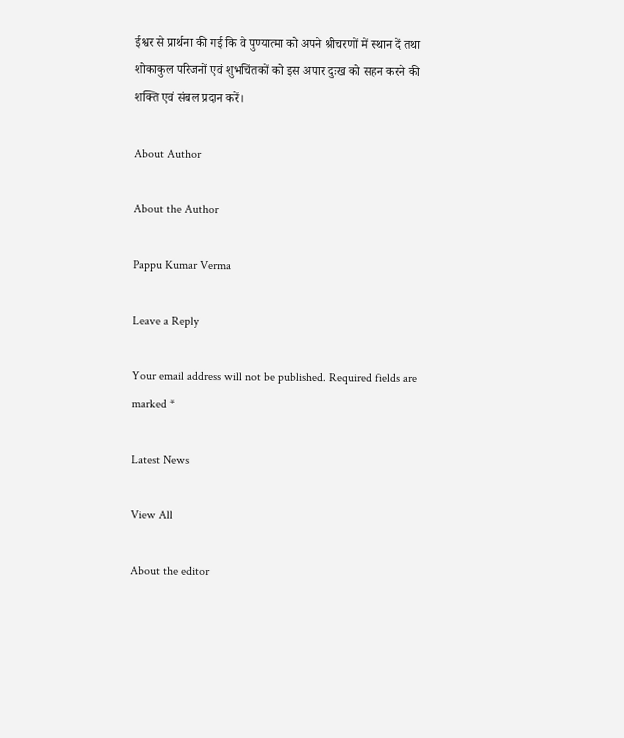ईश्वर से प्रार्थना की गई कि वे पुण्यात्मा को अपने श्रीचरणों में स्थान दें तथा शोकाकुल परिजनों एवं शुभचिंतकों को इस अपार दुःख को सहन करने की शक्ति एवं संबल प्रदान करें।

About Author

About the Author

Pappu Kumar Verma

Leave a Reply

Your email address will not be published. Required fields are marked *

Latest News

View All

About the editor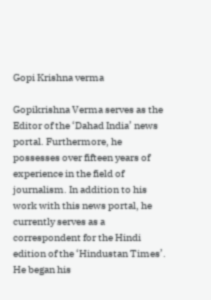Gopi Krishna verma

Gopikrishna Verma serves as the Editor of the ‘Dahad India’ news portal. Furthermore, he possesses over fifteen years of experience in the field of journalism. In addition to his work with this news portal, he currently serves as a correspondent for the Hindi edition of the ‘Hindustan Times’. He began his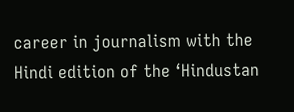career in journalism with the Hindi edition of the ‘Hindustan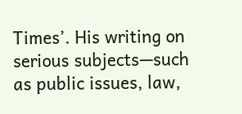Times’. His writing on serious subjects—such as public issues, law,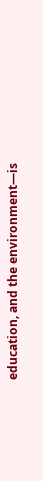education, and the environment—is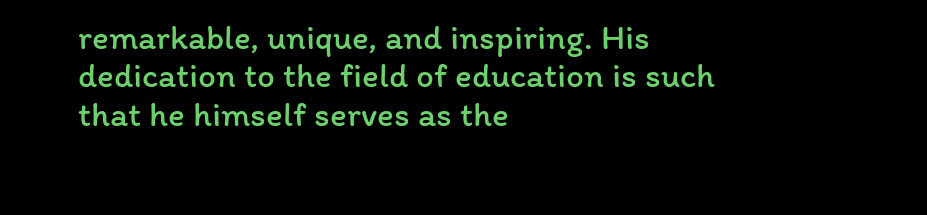remarkable, unique, and inspiring. His dedication to the field of education is such that he himself serves as the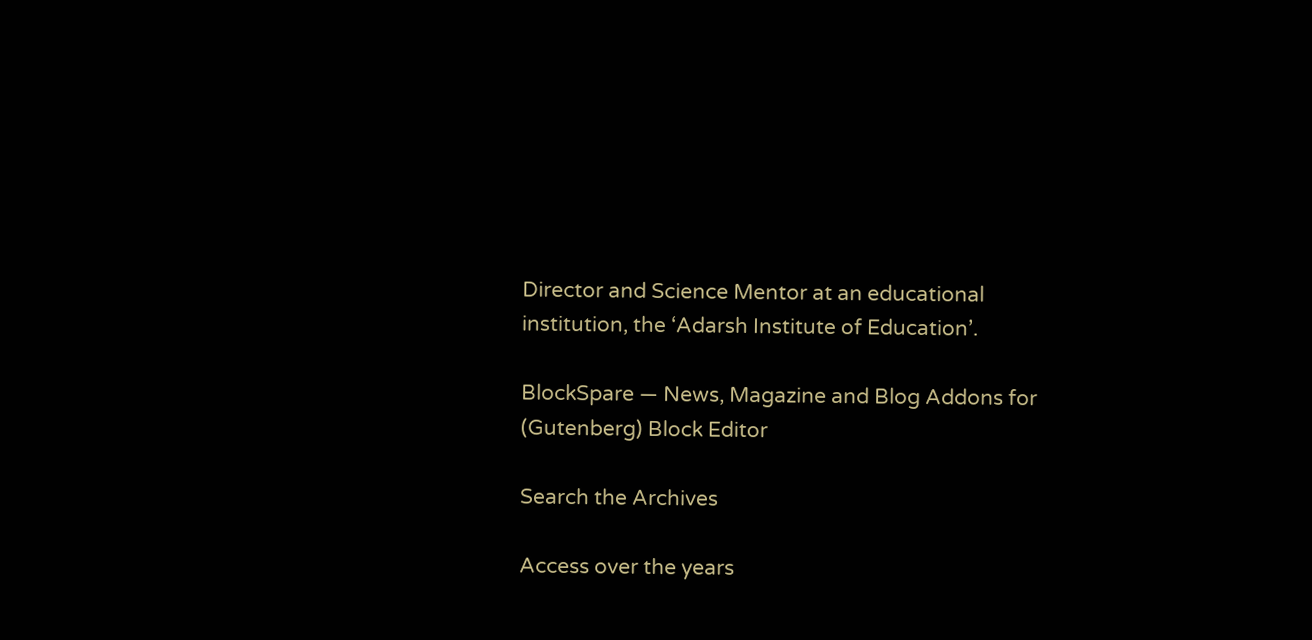Director and Science Mentor at an educational institution, the ‘Adarsh Institute of Education’.

BlockSpare — News, Magazine and Blog Addons for (Gutenberg) Block Editor

Search the Archives

Access over the years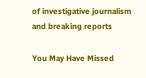of investigative journalism and breaking reports

You May Have Missed